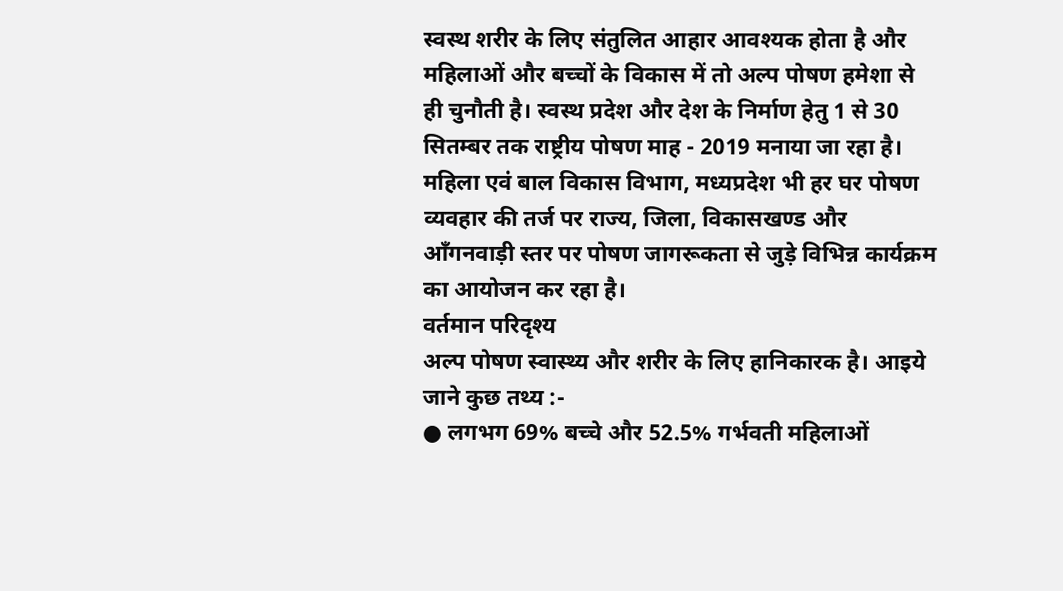स्वस्थ शरीर के लिए संतुलित आहार आवश्यक होता है और महिलाओं और बच्चों के विकास में तो अल्प पोषण हमेशा से ही चुनौती है। स्वस्थ प्रदेश और देश के निर्माण हेतु 1 से 30 सितम्बर तक राष्ट्रीय पोषण माह - 2019 मनाया जा रहा है।
महिला एवं बाल विकास विभाग, मध्यप्रदेश भी हर घर पोषण व्यवहार की तर्ज पर राज्य, जिला, विकासखण्ड और आँगनवाड़ी स्तर पर पोषण जागरूकता से जुड़े विभिन्न कार्यक्रम का आयोजन कर रहा है।
वर्तमान परिदृश्य
अल्प पोषण स्वास्थ्य और शरीर के लिए हानिकारक है। आइये जाने कुछ तथ्य :-
● लगभग 69% बच्चे और 52.5% गर्भवती महिलाओं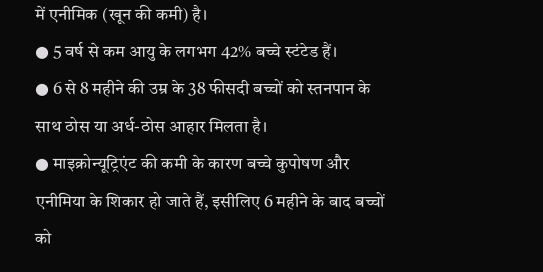में एनीमिक (खून की कमी) है।
● 5 वर्ष से कम आयु के लगभग 42% बच्चे स्टंटेड हैं।
● 6 से 8 महीने की उम्र के 38 फीसदी बच्चों को स्तनपान के साथ ठोस या अर्ध-ठोस आहार मिलता है।
● माइक्रोन्यूट्रिएंट की कमी के कारण बच्चे कुपोषण और एनीमिया के शिकार हो जाते हैं, इसीलिए 6 महीने के बाद बच्चों को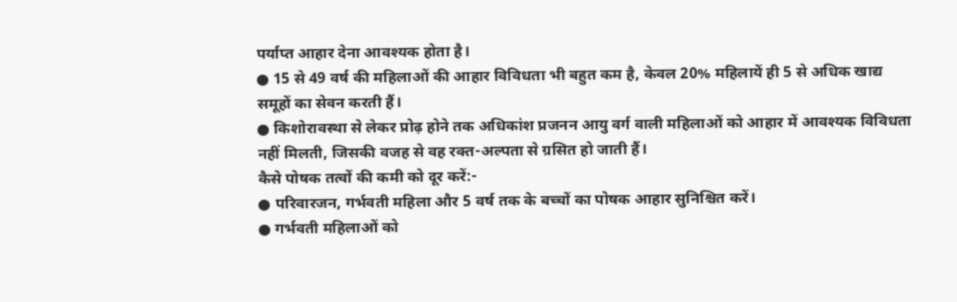पर्याप्त आहार देना आवश्यक होता है।
● 15 से 49 वर्ष की महिलाओं की आहार विविधता भी बहुत कम है, केवल 20% महिलायें ही 5 से अधिक खाद्य समूहों का सेवन करती हैं।
● किशोरावस्था से लेकर प्रोढ़ होने तक अधिकांश प्रजनन आयु वर्ग वाली महिलाओं को आहार में आवश्यक विविधता नहीं मिलती, जिसकी वजह से वह रक्त-अल्पता से ग्रसित हो जाती हैं।
कैसे पोषक तत्वों की कमी को दूर करें:-
● परिवारजन, गर्भवती महिला और 5 वर्ष तक के बच्चों का पोषक आहार सुनिश्चित करें।
● गर्भवती महिलाओं को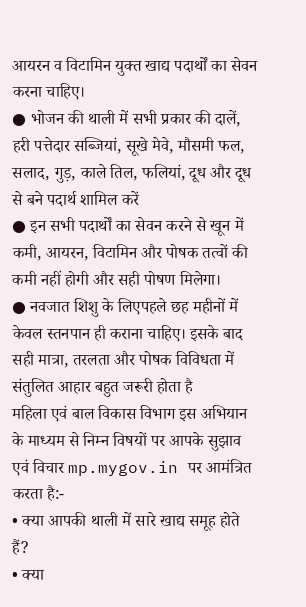आयरन व विटामिन युक्त खाद्य पदार्थों का सेवन करना चाहिए।
● भोजन की थाली में सभी प्रकार की दालें, हरी पत्तेदार सब्जियां, सूखे मेवे, मौसमी फल, सलाद, गुड़, काले तिल, फलियां, दूध और दूध से बने पदार्थ शामिल करें
● इन सभी पदार्थों का सेवन करने से खून में कमी, आयरन, विटामिन और पोषक तत्वों की कमी नहीं होगी और सही पोषण मिलेगा।
● नवजात शिशु के लिएपहले छह महीनों में केवल स्तनपान ही कराना चाहिए। इसके बाद सही मात्रा, तरलता और पोषक विविधता में संतुलित आहार बहुत जरूरी होता है
महिला एवं बाल विकास विभाग इस अभियान के माध्यम से निम्न विषयों पर आपके सुझाव एवं विचार mp.mygov.in पर आमंत्रित करता है:-
• क्या आपकी थाली में सारे खाद्य समूह होते हैं?
• क्या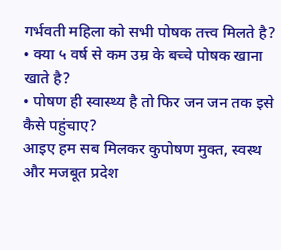गर्भवती महिला को सभी पोषक तत्त्व मिलते है?
• क्या ५ वर्ष से कम उम्र के बच्चे पोषक खाना खाते है?
• पोषण ही स्वास्थ्य है तो फिर जन जन तक इसे कैसे पहुंचाए?
आइए हम सब मिलकर कुपोषण मुक्त, स्वस्थ और मजबूत प्रदेश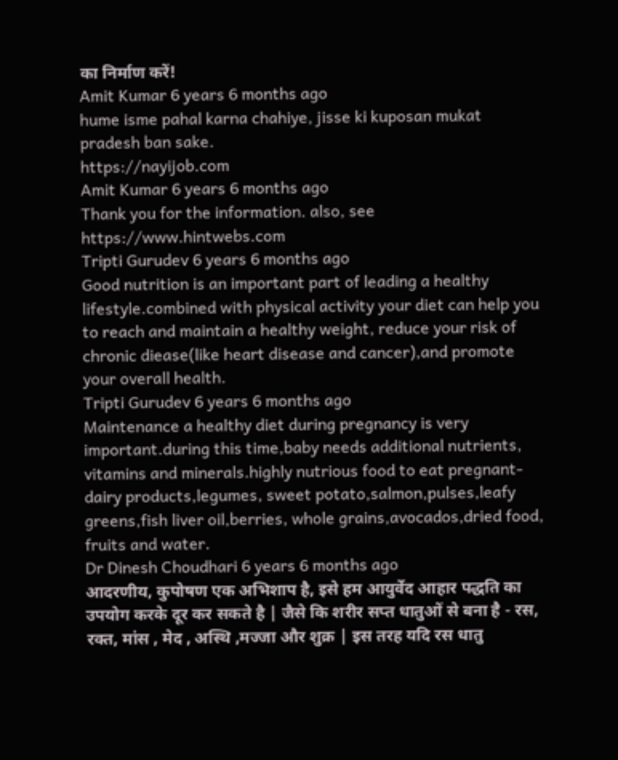का निर्माण करें!
Amit Kumar 6 years 6 months ago
hume isme pahal karna chahiye, jisse ki kuposan mukat pradesh ban sake.
https://nayijob.com
Amit Kumar 6 years 6 months ago
Thank you for the information. also, see https://www.hintwebs.com
Tripti Gurudev 6 years 6 months ago
Good nutrition is an important part of leading a healthy lifestyle.combined with physical activity your diet can help you to reach and maintain a healthy weight, reduce your risk of chronic diease(like heart disease and cancer),and promote your overall health.
Tripti Gurudev 6 years 6 months ago
Maintenance a healthy diet during pregnancy is very important.during this time,baby needs additional nutrients, vitamins and minerals.highly nutrious food to eat pregnant-dairy products,legumes, sweet potato,salmon,pulses,leafy greens,fish liver oil,berries, whole grains,avocados,dried food, fruits and water.
Dr Dinesh Choudhari 6 years 6 months ago
आदरणीय, कुपोषण एक अभिशाप है, इसे हम आयुर्वेद आहार पद्धति का उपयोग करके दूर कर सकते है | जैसे कि शरीर सप्त धातुओं से बना है - रस, रक्त, मांस , मेद , अस्थि ,मज्जा और शुक्र | इस तरह यदि रस धातु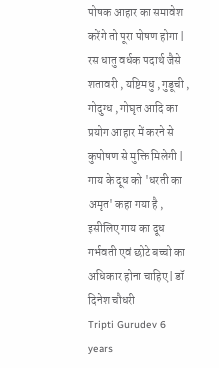पोषक आहार का समावेश करेंगे तो पूरा पोषण होगा | रस धातु वर्धक पदार्थ जैसे शतावरी , यष्टिमधु , गुडूची , गोदुग्ध , गोघृत आदि का प्रयोग आहार में करने से कुपोषण से मुक्ति मिलेगी | गाय के दूध को 'धरती का अमृत' कहा गया है , इसीलिए गाय का दूध गर्भवती एवं छोटे बच्चो का अधिकार होना चाहिए| डॉ दिनेश चौधरी
Tripti Gurudev 6 years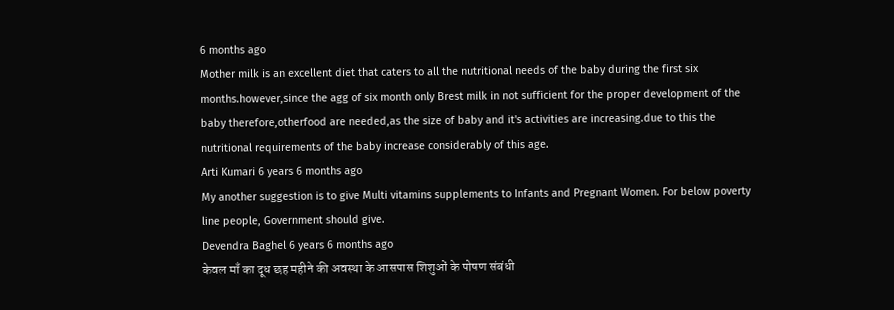6 months ago
Mother milk is an excellent diet that caters to all the nutritional needs of the baby during the first six months.however,since the agg of six month only Brest milk in not sufficient for the proper development of the baby therefore,otherfood are needed,as the size of baby and it's activities are increasing.due to this the nutritional requirements of the baby increase considerably of this age.
Arti Kumari 6 years 6 months ago
My another suggestion is to give Multi vitamins supplements to Infants and Pregnant Women. For below poverty line people, Government should give.
Devendra Baghel 6 years 6 months ago
केवल माँ का दूध छह महीने की अवस्था के आसपास शिशुओं के पोषण संबंधी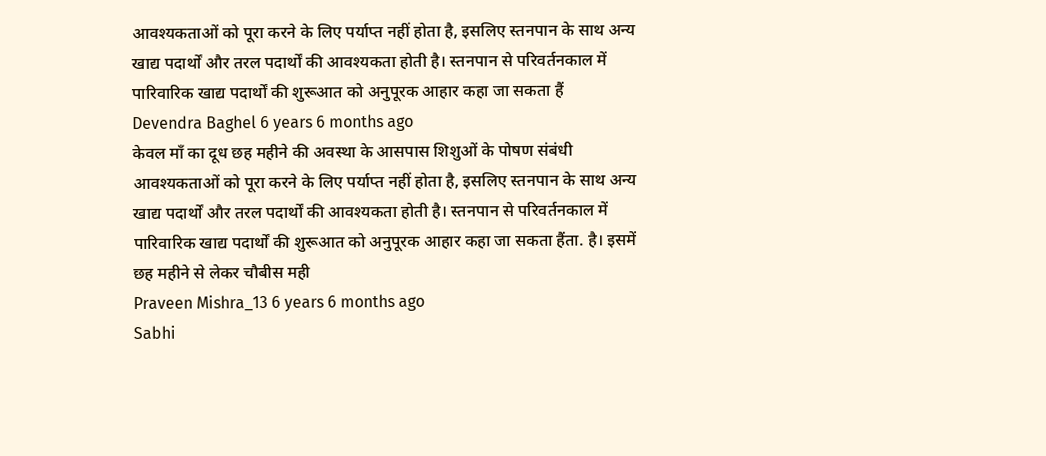आवश्यकताओं को पूरा करने के लिए पर्याप्त नहीं होता है, इसलिए स्तनपान के साथ अन्य खाद्य पदार्थों और तरल पदार्थों की आवश्यकता होती है। स्तनपान से परिवर्तनकाल में पारिवारिक खाद्य पदार्थों की शुरूआत को अनुपूरक आहार कहा जा सकता हैं
Devendra Baghel 6 years 6 months ago
केवल माँ का दूध छह महीने की अवस्था के आसपास शिशुओं के पोषण संबंधी आवश्यकताओं को पूरा करने के लिए पर्याप्त नहीं होता है, इसलिए स्तनपान के साथ अन्य खाद्य पदार्थों और तरल पदार्थों की आवश्यकता होती है। स्तनपान से परिवर्तनकाल में पारिवारिक खाद्य पदार्थों की शुरूआत को अनुपूरक आहार कहा जा सकता हैंता. है। इसमें छह महीने से लेकर चौबीस मही
Praveen Mishra_13 6 years 6 months ago
Sabhi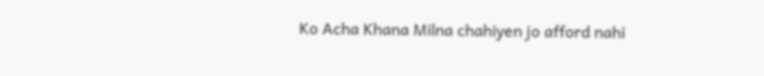Ko Acha Khana Milna chahiyen jo afford nahi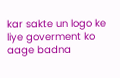kar sakte un logo ke liye goverment ko aage badna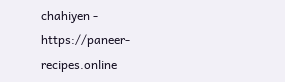chahiyen - https://paneer-recipes.online